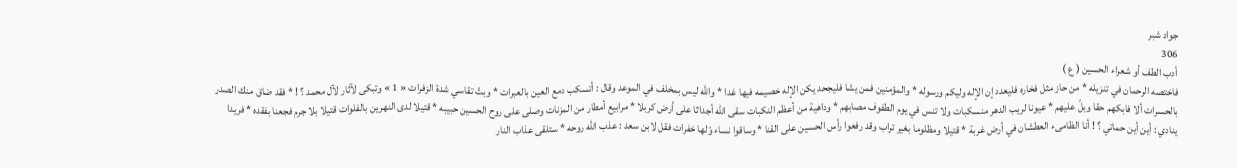جواد شبر
306
أدب الطف أو شعراء الحسين ( ع )
فاختصه الرحمان في تنزيله * من حاز مثل فخاره فليعدد إن الإله وليكم ورسوله * والمؤمنين فمن يشا فليجحد يكن الإله خصيمه فيها غدا * واللّه ليس بمخلف في الموعد وقال : أتسكب دمع العين بالعبرات * وبتّ تقاسي شدة الزفرات « 1 » وتبكى لآثار لآل محمد ؟ ! * فقد ضاق منك الصدر بالحسرات ألا فابكهم حقا وبلّ عليهم * عيونا لريب الدهر منسكبات ولا تنس في يوم الطفوف مصابهم * وداهية من أعظم النكبات سقى اللّه أجداثا على أرض كربلا * مرابيع أمطار من المزنات وصلى على روح الحسين حبيبه * قتيلا لدى النهرين بالفلوات قتيلا بلا جرم فجعنا بفقده * فريدا ينادي : أين أين حماتي ؟ ! أنا الظامىء العطشان في أرض غربة * قتيلا ومظلوما بغير تراب وقد رفعوا رأس الحسين على القنا * وساقوا نساء وّلها خفرات فقل لابن سعد : عذب اللّه روحه * ستلقى عذاب النار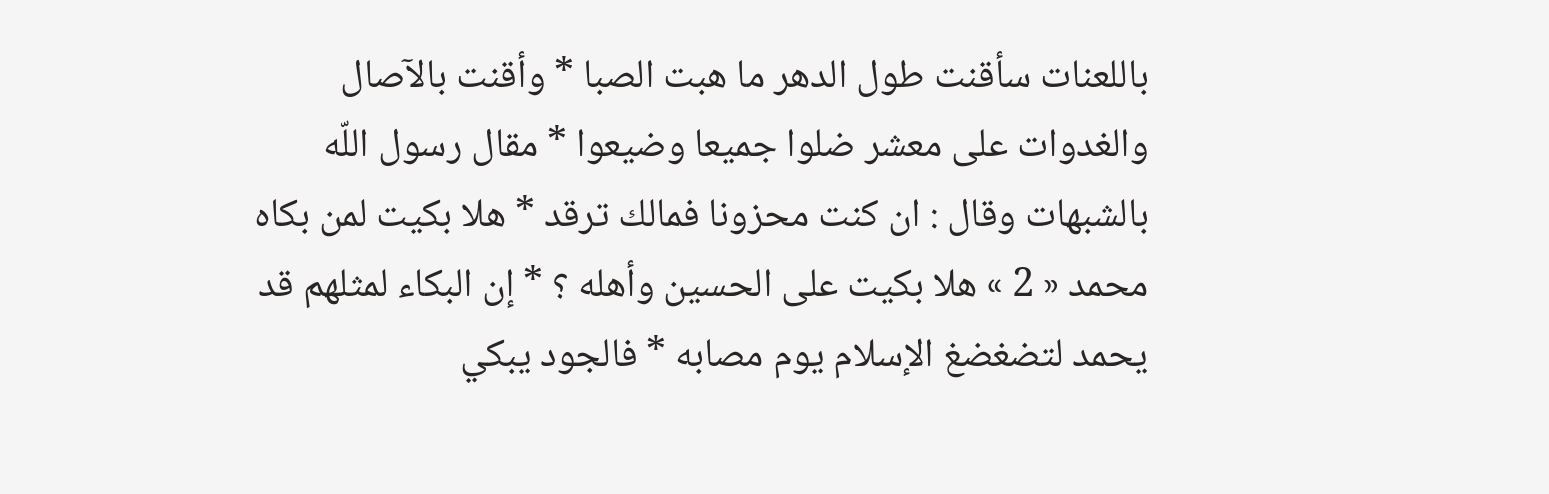باللعنات سأقنت طول الدهر ما هبت الصبا * وأقنت بالآصال والغدوات على معشر ضلوا جميعا وضيعوا * مقال رسول اللّه بالشبهات وقال : ان كنت محزونا فمالك ترقد * هلا بكيت لمن بكاه محمد « 2 » هلا بكيت على الحسين وأهله ؟ * إن البكاء لمثلهم قد يحمد لتضغضغ الإسلام يوم مصابه * فالجود يبكي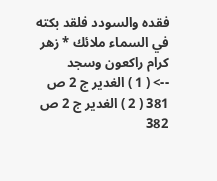فقده والسودد فلقد بكته في السماء ملائك * زهر كرام راكعون وسجد
--> ( 1 ) الغدير ج 2 ص 381 ( 2 ) الغدير ج 2 ص 382